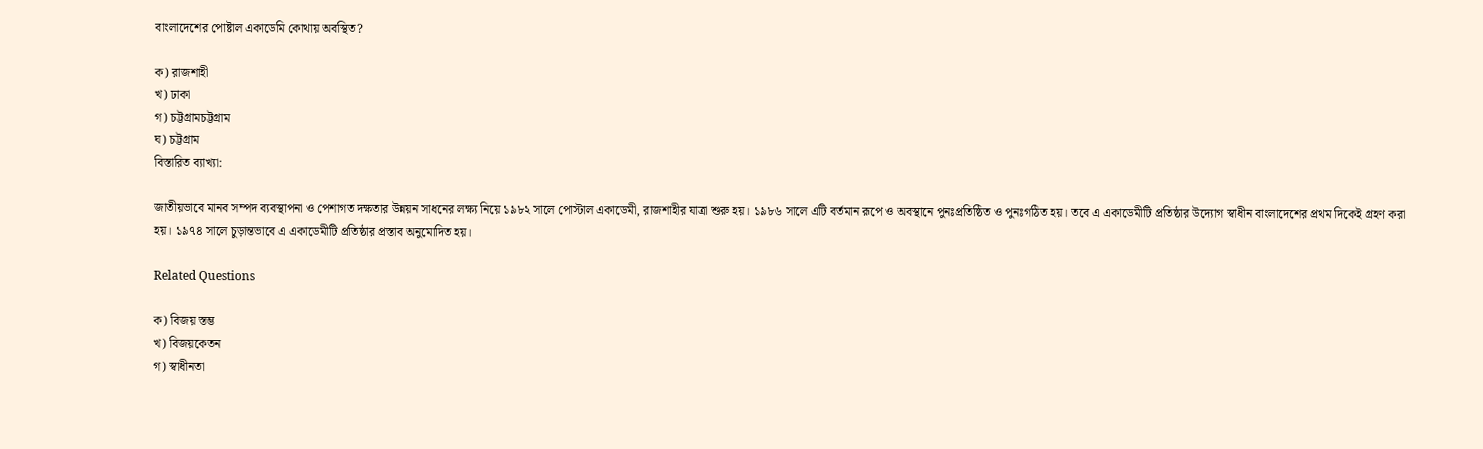বাংলাদেশের পোষ্টাল একাডেমি কোথায় অবস্থিত?

ক) রাজশাহী
খ) ঢাকা
গ) চট্টগ্রামচট্টগ্রাম
ঘ) চট্টগ্রাম
বিস্তারিত ব্যাখ্যা:

জাতীয়ভাবে মানব সম্পদ ব্যবস্থাপনা ও পেশাগত দক্ষতার উন্নয়ন সাধনের লক্ষ্য নিয়ে ১৯৮২ সালে পোস্টাল একাডেমী, রাজশাহীর যাত্রা শুরু হয়। ১৯৮৬ সালে এটি বর্তমান রূপে ও অবস্থানে পুনঃপ্রতিষ্ঠিত ও পুনঃগঠিত হয়। তবে এ একাডেমীটি প্রতিষ্ঠার উদ্যোগ স্বাধীন বাংলাদেশের প্রথম দিকেই গ্রহণ করা হয়। ১৯৭৪ সালে চুড়ান্তভাবে এ একাডেমীটি প্রতিষ্ঠার প্রস্তাব অনুমোদিত হয়।

Related Questions

ক) বিজয় স্তম্ভ
খ) বিজয়কেতন
গ) স্বাধীনতা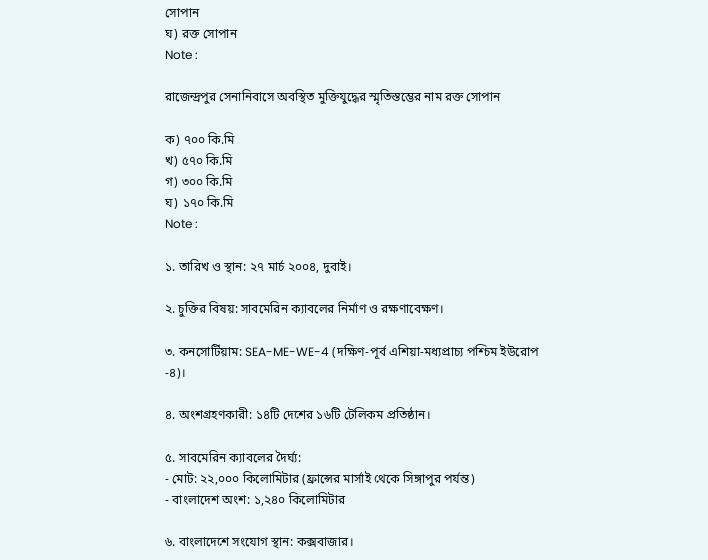সোপান
ঘ) রক্ত সোপান
Note :

রাজেন্দ্রপুর সেনানিবাসে অবস্থিত মুক্তিযুদ্ধের স্মৃতিস্তম্ভের নাম রক্ত সোপান

ক) ৭০০ কি.মি
খ) ৫৭০ কি.মি
গ) ৩০০ কি.মি
ঘ) ১৭০ কি.মি
Note :

১. তারিখ ও স্থান: ২৭ মার্চ ২০০৪, দুবাই।

২. চুক্তির বিষয়: সাবমেরিন ক্যাবলের নির্মাণ ও রক্ষণাবেক্ষণ।

৩. কনসোর্টিয়াম: SEA-ME-WE-4 (দক্ষিণ-পূর্ব এশিয়া-মধ্যপ্রাচ্য পশ্চিম ইউরোপ -৪)।

৪. অংশগ্রহণকারী: ১৪টি দেশের ১৬টি টেলিকম প্রতিষ্ঠান।

৫. সাবমেরিন ক্যাবলের দৈর্ঘ্য:
- মোট: ২২,০০০ কিলোমিটার (ফ্রান্সের মার্সাই থেকে সিঙ্গাপুর পর্যন্ত)
- বাংলাদেশ অংশ: ১,২৪০ কিলোমিটার

৬. বাংলাদেশে সংযোগ স্থান: কক্সবাজার।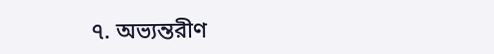৭. অভ্যন্তরীণ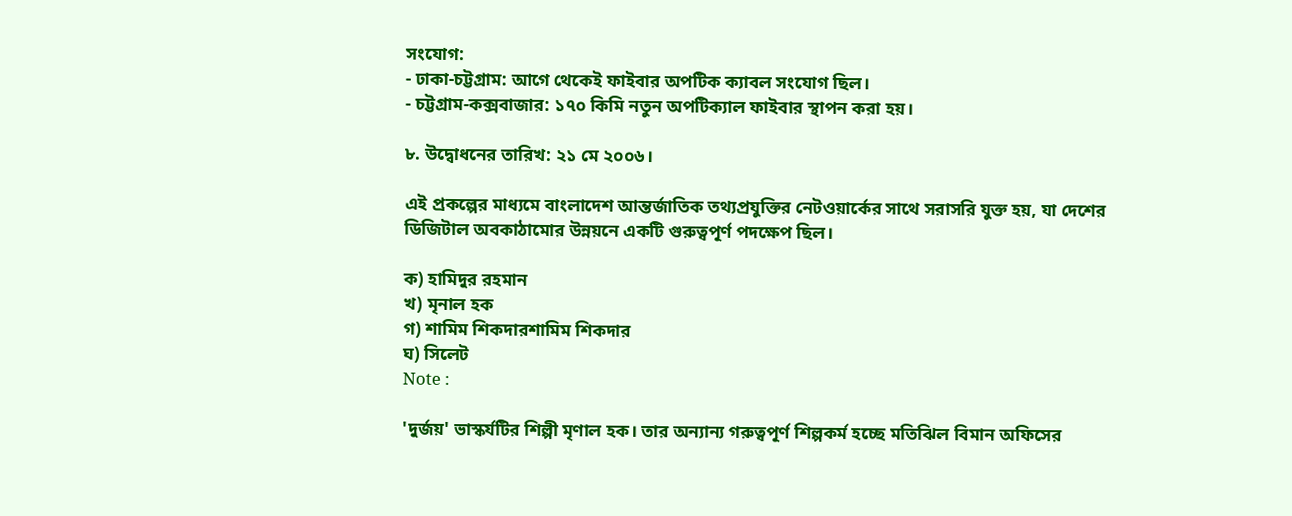সংযোগ:
- ঢাকা-চট্টগ্রাম: আগে থেকেই ফাইবার অপটিক ক্যাবল সংযোগ ছিল।
- চট্টগ্রাম-কক্সবাজার: ১৭০ কিমি নতুন অপটিক্যাল ফাইবার স্থাপন করা হয়।

৮. উদ্বোধনের তারিখ: ২১ মে ২০০৬।

এই প্রকল্পের মাধ্যমে বাংলাদেশ আন্তর্জাতিক তথ্যপ্রযুক্তির নেটওয়ার্কের সাথে সরাসরি যুক্ত হয়, যা দেশের ডিজিটাল অবকাঠামোর উন্নয়নে একটি গুরুত্বপূর্ণ পদক্ষেপ ছিল।

ক) হামিদুর রহমান
খ) মৃনাল হক
গ) শামিম শিকদারশামিম শিকদার
ঘ) সিলেট
Note :

'দুর্জয়' ভাস্কর্যটির শিল্পী মৃণাল হক। তার অন্যান্য গরুত্বপূর্ণ শিল্পকর্ম হচ্ছে মতিঝিল বিমান অফিসের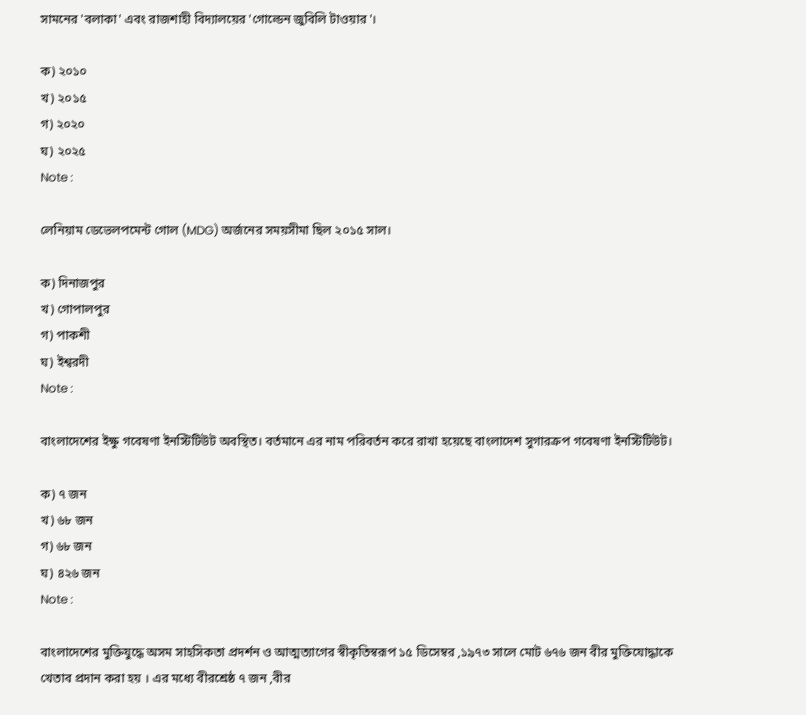সামনের 'বলাকা' এবং রাজশাহী বিদ্যালয়ের 'গোল্ডেন জুবিলি টাওয়ার'।

ক) ২০১০
খ) ২০১৫
গ) ২০২০
ঘ) ২০২৫
Note :

লেনিয়াম ডেভেলপমেন্ট গোল (MDG) অর্জনের সময়সীমা ছিল ২০১৫ সাল।

ক) দিনাজপুর
খ) গোপালপুর
গ) পাকশী
ঘ) ইশ্বরদী
Note :

বাংলাদেশের ইক্ষু গবেষণা ইনস্টিটিউট অবস্থিত। বর্তমানে এর নাম পরিবর্তন করে রাখা হয়েছে বাংলাদেশ সুগারক্রপ গবেষণা ইনস্টিটিউট।

ক) ৭ জন
খ) ৬৮ জন
গ) ৬৮ জন
ঘ) ৪২৬ জন
Note :

বাংলাদেশের মুক্তিযুদ্ধে অসম সাহসিকতা প্রদর্শন ও আত্মত্যাগের স্বীকৃতিস্বরূপ ১৫ ডিসেম্বর ,১৯৭৩ সালে মোট ৬৭৬ জন বীর মুক্তিযোদ্ধাকে খেতাব প্রদান করা হয় । এর মধ্যে বীরশ্রেষ্ঠ ৭ জন ,বীর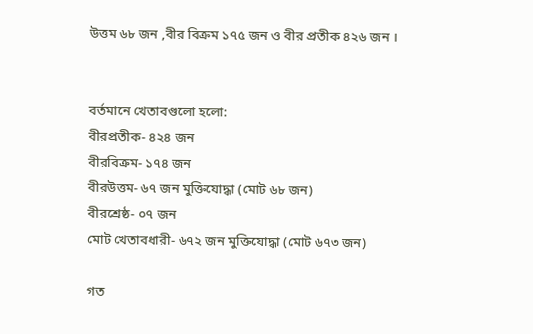উত্তম ৬৮ জন ,বীর বিক্রম ১৭৫ জন ও বীর প্রতীক ৪২৬ জন ।


বর্তমানে খেতাবগুলো হলো:
বীরপ্রতীক- ৪২৪ জন
বীরবিক্রম- ১৭৪ জন
বীরউত্তম- ৬৭ জন মুক্তিযোদ্ধা (মোট ৬৮ জন)
বীরশ্রেষ্ঠ- ০৭ জন
মোট খেতাবধারী- ৬৭২ জন মুক্তিযোদ্ধা (মোট ৬৭৩ জন)

গত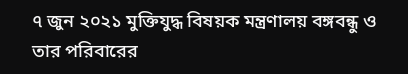৭ জুন ২০২১ মুক্তিযুদ্ধ বিষয়ক মন্ত্রণালয় বঙ্গবন্ধু ও তার পরিবারের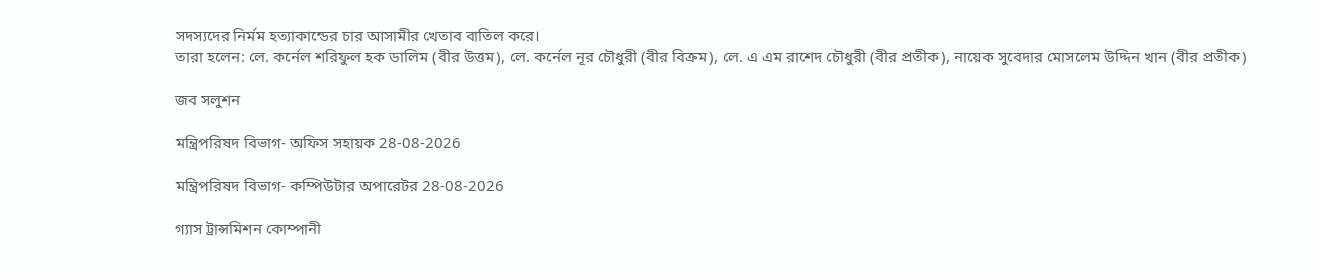সদস্যদের নির্মম হত্যাকান্ডের চার আসামীর খেতাব বাতিল করে।
তারা হলেন: লে. কর্নেল শরিফুল হক ডালিম (বীর উত্তম), লে. কর্নেল নূর চৌধুরী (বীর বিক্রম), লে. এ এম রাশেদ চৌধুরী (বীর প্রতীক), নায়েক সুবেদার মোসলেম উদ্দিন খান (বীর প্রতীক)

জব সলুশন

মন্ত্রিপরিষদ বিভাগ- অফিস সহায়ক 28-08-2026

মন্ত্রিপরিষদ বিভাগ- কম্পিউটার অপারেটর 28-08-2026

গ্যাস ট্রান্সমিশন কোম্পানী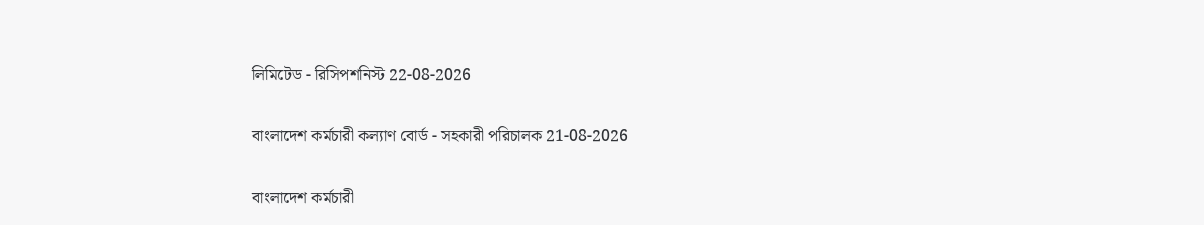লিমিটেড - রিসিপশনিস্ট 22-08-2026

বাংলাদেশ কর্মচারী কল্যাণ বোর্ড - সহকারী পরিচালক 21-08-2026

বাংলাদেশ কর্মচারী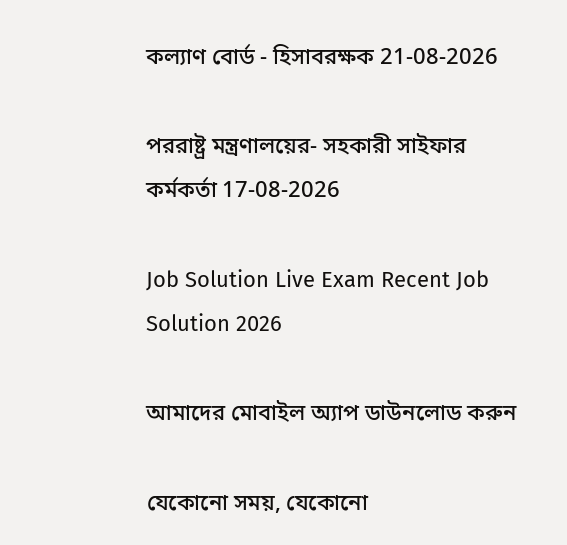কল্যাণ বোর্ড - হিসাবরক্ষক 21-08-2026

পররাষ্ট্র মন্ত্রণালয়ের- সহকারী সাইফার কর্মকর্তা 17-08-2026

Job Solution Live Exam Recent Job Solution 2026

আমাদের মোবাইল অ্যাপ ডাউনলোড করুন

যেকোনো সময়, যেকোনো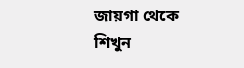জায়গা থেকে শিখুন